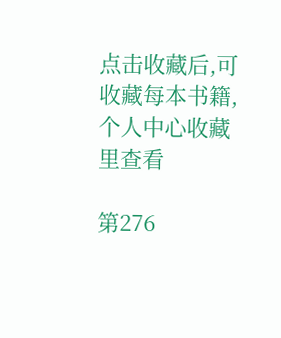点击收藏后,可收藏每本书籍,个人中心收藏里查看

第276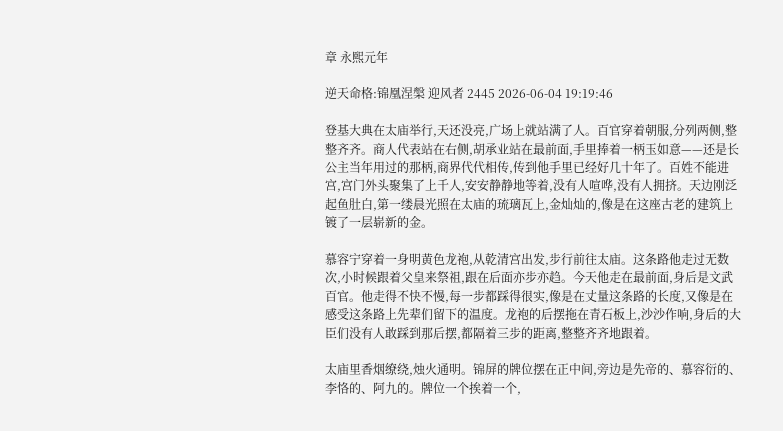章 永熙元年

逆天命格:锦凰涅槃 迎风者 2445 2026-06-04 19:19:46

登基大典在太庙举行,天还没亮,广场上就站满了人。百官穿着朝服,分列两侧,整整齐齐。商人代表站在右侧,胡承业站在最前面,手里捧着一柄玉如意——还是长公主当年用过的那柄,商界代代相传,传到他手里已经好几十年了。百姓不能进宫,宫门外头聚集了上千人,安安静静地等着,没有人喧哗,没有人拥挤。天边刚泛起鱼肚白,第一缕晨光照在太庙的琉璃瓦上,金灿灿的,像是在这座古老的建筑上镀了一层崭新的金。

慕容宁穿着一身明黄色龙袍,从乾清宫出发,步行前往太庙。这条路他走过无数次,小时候跟着父皇来祭祖,跟在后面亦步亦趋。今天他走在最前面,身后是文武百官。他走得不快不慢,每一步都踩得很实,像是在丈量这条路的长度,又像是在感受这条路上先辈们留下的温度。龙袍的后摆拖在青石板上,沙沙作响,身后的大臣们没有人敢踩到那后摆,都隔着三步的距离,整整齐齐地跟着。

太庙里香烟缭绕,烛火通明。锦屏的牌位摆在正中间,旁边是先帝的、慕容衍的、李恪的、阿九的。牌位一个挨着一个,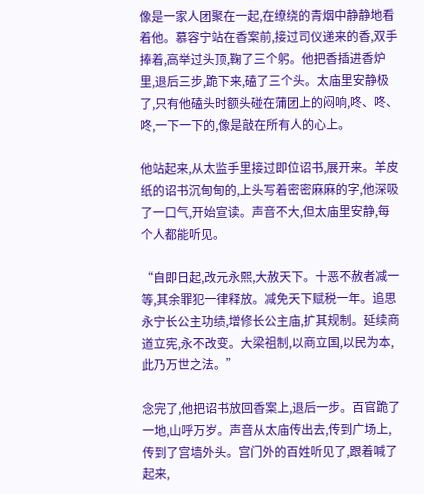像是一家人团聚在一起,在缭绕的青烟中静静地看着他。慕容宁站在香案前,接过司仪递来的香,双手捧着,高举过头顶,鞠了三个躬。他把香插进香炉里,退后三步,跪下来,磕了三个头。太庙里安静极了,只有他磕头时额头碰在蒲团上的闷响,咚、咚、咚,一下一下的,像是敲在所有人的心上。

他站起来,从太监手里接过即位诏书,展开来。羊皮纸的诏书沉甸甸的,上头写着密密麻麻的字,他深吸了一口气,开始宣读。声音不大,但太庙里安静,每个人都能听见。

“自即日起,改元永熙,大赦天下。十恶不赦者减一等,其余罪犯一律释放。减免天下赋税一年。追思永宁长公主功绩,增修长公主庙,扩其规制。延续商道立宪,永不改变。大梁祖制,以商立国,以民为本,此乃万世之法。”

念完了,他把诏书放回香案上,退后一步。百官跪了一地,山呼万岁。声音从太庙传出去,传到广场上,传到了宫墙外头。宫门外的百姓听见了,跟着喊了起来,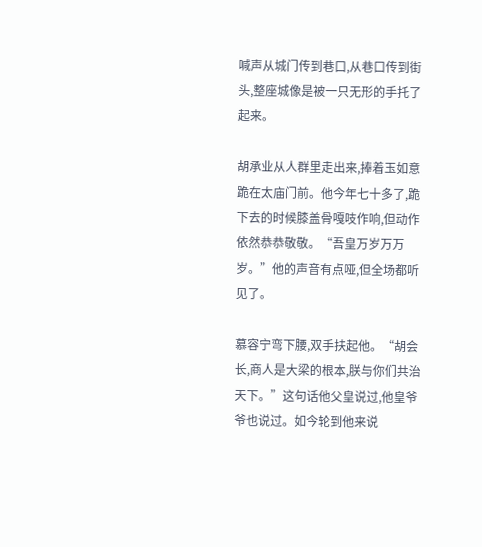喊声从城门传到巷口,从巷口传到街头,整座城像是被一只无形的手托了起来。

胡承业从人群里走出来,捧着玉如意跪在太庙门前。他今年七十多了,跪下去的时候膝盖骨嘎吱作响,但动作依然恭恭敬敬。“吾皇万岁万万岁。”他的声音有点哑,但全场都听见了。

慕容宁弯下腰,双手扶起他。“胡会长,商人是大梁的根本,朕与你们共治天下。”这句话他父皇说过,他皇爷爷也说过。如今轮到他来说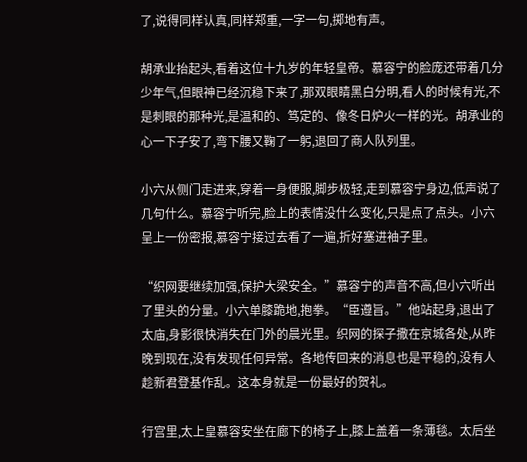了,说得同样认真,同样郑重,一字一句,掷地有声。

胡承业抬起头,看着这位十九岁的年轻皇帝。慕容宁的脸庞还带着几分少年气,但眼神已经沉稳下来了,那双眼睛黑白分明,看人的时候有光,不是刺眼的那种光,是温和的、笃定的、像冬日炉火一样的光。胡承业的心一下子安了,弯下腰又鞠了一躬,退回了商人队列里。

小六从侧门走进来,穿着一身便服,脚步极轻,走到慕容宁身边,低声说了几句什么。慕容宁听完,脸上的表情没什么变化,只是点了点头。小六呈上一份密报,慕容宁接过去看了一遍,折好塞进袖子里。

“织网要继续加强,保护大梁安全。”慕容宁的声音不高,但小六听出了里头的分量。小六单膝跪地,抱拳。“臣遵旨。”他站起身,退出了太庙,身影很快消失在门外的晨光里。织网的探子撒在京城各处,从昨晚到现在,没有发现任何异常。各地传回来的消息也是平稳的,没有人趁新君登基作乱。这本身就是一份最好的贺礼。

行宫里,太上皇慕容安坐在廊下的椅子上,膝上盖着一条薄毯。太后坐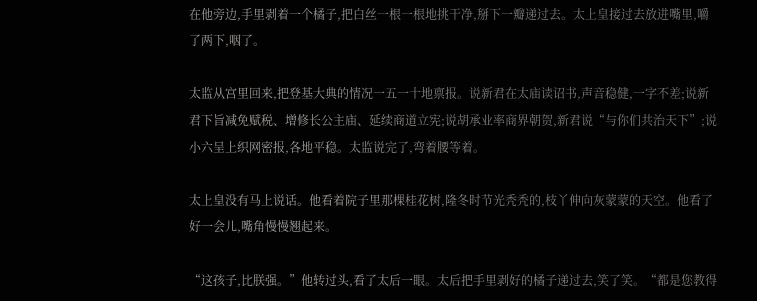在他旁边,手里剥着一个橘子,把白丝一根一根地挑干净,掰下一瓣递过去。太上皇接过去放进嘴里,嚼了两下,咽了。

太监从宫里回来,把登基大典的情况一五一十地禀报。说新君在太庙读诏书,声音稳健,一字不差;说新君下旨减免赋税、增修长公主庙、延续商道立宪;说胡承业率商界朝贺,新君说“与你们共治天下”;说小六呈上织网密报,各地平稳。太监说完了,弯着腰等着。

太上皇没有马上说话。他看着院子里那棵桂花树,隆冬时节光秃秃的,枝丫伸向灰蒙蒙的天空。他看了好一会儿,嘴角慢慢翘起来。

“这孩子,比朕强。”他转过头,看了太后一眼。太后把手里剥好的橘子递过去,笑了笑。“都是您教得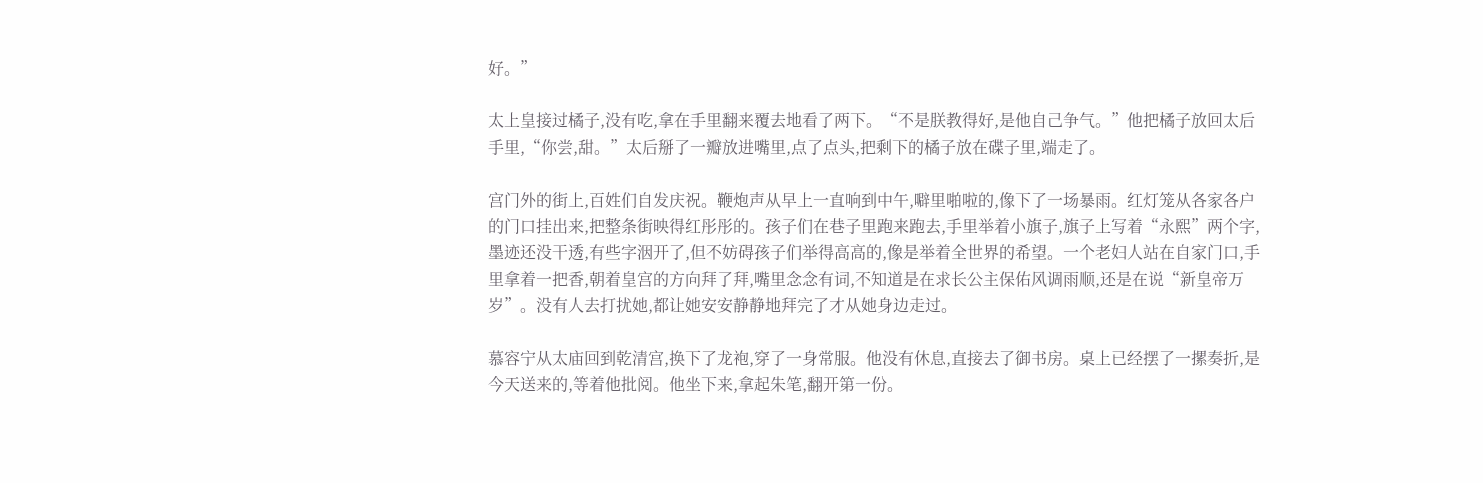好。”

太上皇接过橘子,没有吃,拿在手里翻来覆去地看了两下。“不是朕教得好,是他自己争气。”他把橘子放回太后手里,“你尝,甜。”太后掰了一瓣放进嘴里,点了点头,把剩下的橘子放在碟子里,端走了。

宫门外的街上,百姓们自发庆祝。鞭炮声从早上一直响到中午,噼里啪啦的,像下了一场暴雨。红灯笼从各家各户的门口挂出来,把整条街映得红彤彤的。孩子们在巷子里跑来跑去,手里举着小旗子,旗子上写着“永熙”两个字,墨迹还没干透,有些字洇开了,但不妨碍孩子们举得高高的,像是举着全世界的希望。一个老妇人站在自家门口,手里拿着一把香,朝着皇宫的方向拜了拜,嘴里念念有词,不知道是在求长公主保佑风调雨顺,还是在说“新皇帝万岁”。没有人去打扰她,都让她安安静静地拜完了才从她身边走过。

慕容宁从太庙回到乾清宫,换下了龙袍,穿了一身常服。他没有休息,直接去了御书房。桌上已经摆了一摞奏折,是今天送来的,等着他批阅。他坐下来,拿起朱笔,翻开第一份。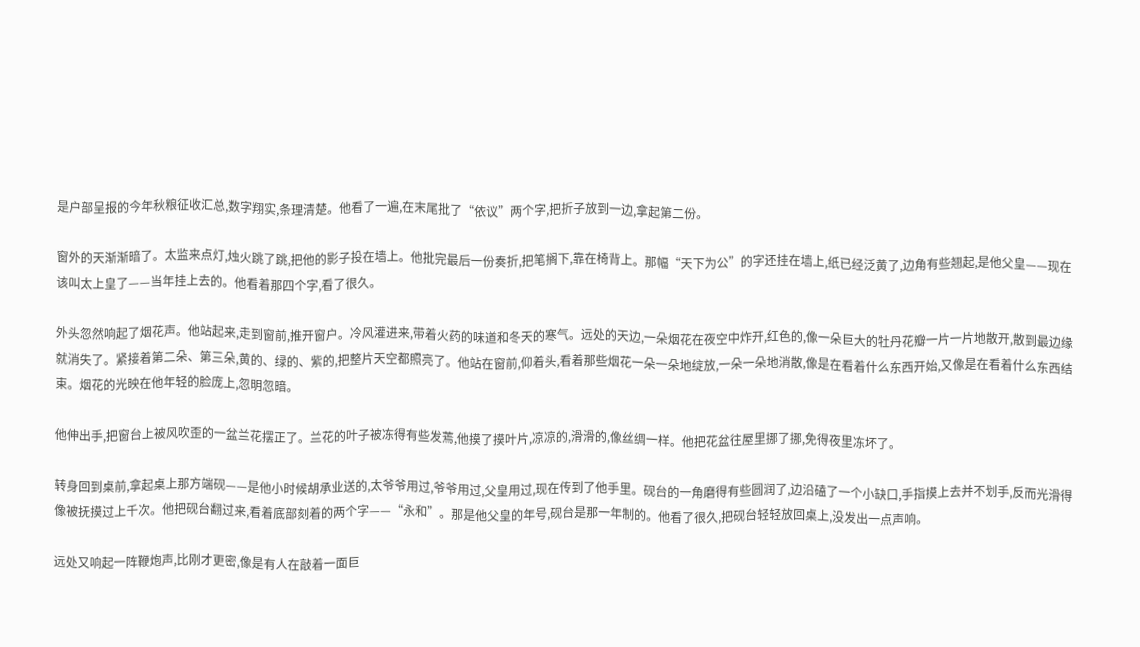是户部呈报的今年秋粮征收汇总,数字翔实,条理清楚。他看了一遍,在末尾批了“依议”两个字,把折子放到一边,拿起第二份。

窗外的天渐渐暗了。太监来点灯,烛火跳了跳,把他的影子投在墙上。他批完最后一份奏折,把笔搁下,靠在椅背上。那幅“天下为公”的字还挂在墙上,纸已经泛黄了,边角有些翘起,是他父皇——现在该叫太上皇了——当年挂上去的。他看着那四个字,看了很久。

外头忽然响起了烟花声。他站起来,走到窗前,推开窗户。冷风灌进来,带着火药的味道和冬天的寒气。远处的天边,一朵烟花在夜空中炸开,红色的,像一朵巨大的牡丹花瓣一片一片地散开,散到最边缘就消失了。紧接着第二朵、第三朵,黄的、绿的、紫的,把整片天空都照亮了。他站在窗前,仰着头,看着那些烟花一朵一朵地绽放,一朵一朵地消散,像是在看着什么东西开始,又像是在看着什么东西结束。烟花的光映在他年轻的脸庞上,忽明忽暗。

他伸出手,把窗台上被风吹歪的一盆兰花摆正了。兰花的叶子被冻得有些发蔫,他摸了摸叶片,凉凉的,滑滑的,像丝绸一样。他把花盆往屋里挪了挪,免得夜里冻坏了。

转身回到桌前,拿起桌上那方端砚——是他小时候胡承业送的,太爷爷用过,爷爷用过,父皇用过,现在传到了他手里。砚台的一角磨得有些圆润了,边沿磕了一个小缺口,手指摸上去并不划手,反而光滑得像被抚摸过上千次。他把砚台翻过来,看着底部刻着的两个字——“永和”。那是他父皇的年号,砚台是那一年制的。他看了很久,把砚台轻轻放回桌上,没发出一点声响。

远处又响起一阵鞭炮声,比刚才更密,像是有人在敲着一面巨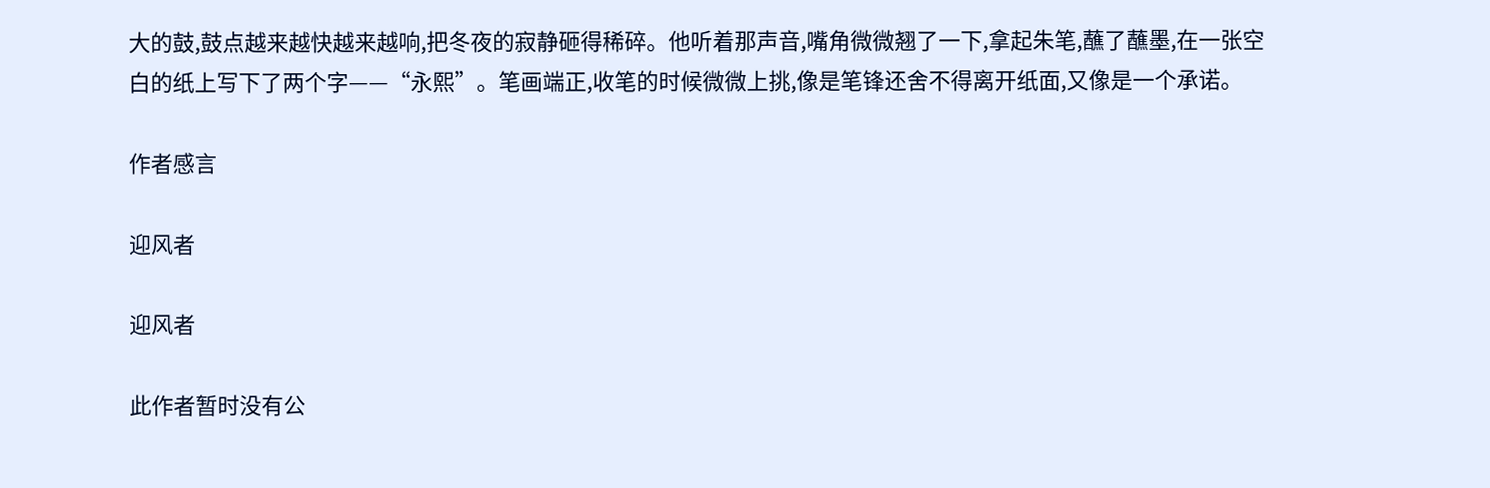大的鼓,鼓点越来越快越来越响,把冬夜的寂静砸得稀碎。他听着那声音,嘴角微微翘了一下,拿起朱笔,蘸了蘸墨,在一张空白的纸上写下了两个字——“永熙”。笔画端正,收笔的时候微微上挑,像是笔锋还舍不得离开纸面,又像是一个承诺。

作者感言

迎风者

迎风者

此作者暂时没有公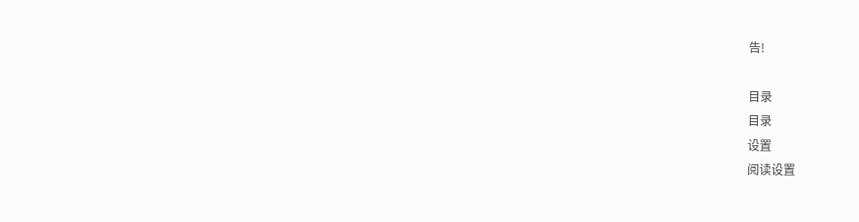告!

目录
目录
设置
阅读设置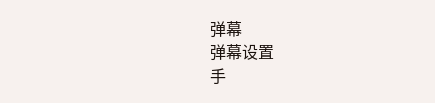弹幕
弹幕设置
手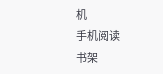机
手机阅读
书架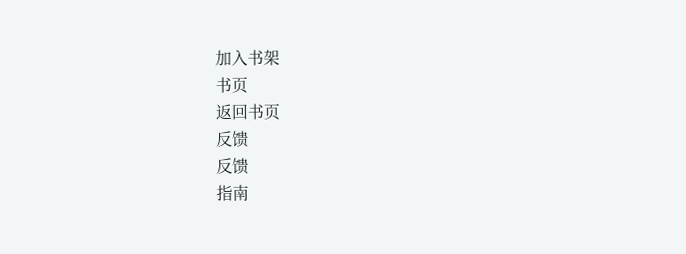加入书架
书页
返回书页
反馈
反馈
指南